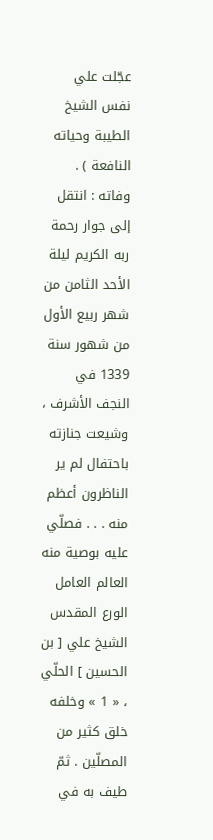عجّلت علي نفس الشيخ الطيبة وحياته النافعة ) .
وفاته : انتقل إلى جوار رحمة ربه الكريم ليلة الأحد الثامن من شهر ربيع الأول من شهور سنة 1339 في النجف الأشرف ، وشيعت جنازته باحتفال لم ير الناظرون أعظم منه . . . فصلّي عليه بوصية منه العالم العامل الورع المقدس الشيخ علي [ بن الحسين ] الحلّي ، « 1 » وخلفه خلق كثير من المصلّين . ثمّ طيف به في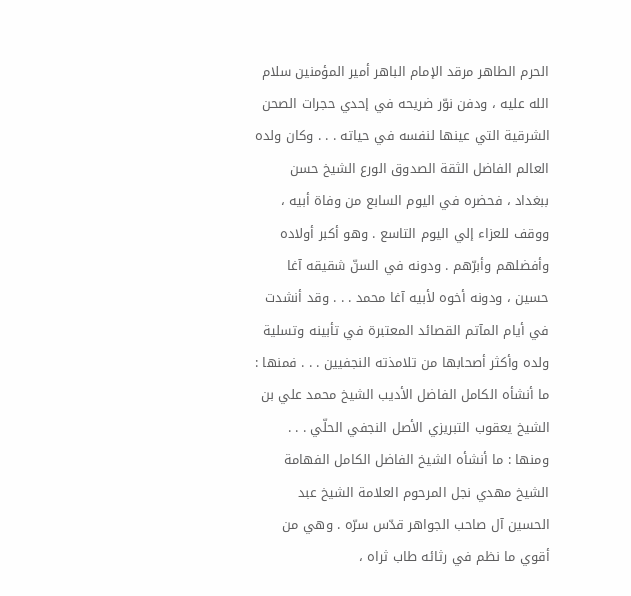الحرم الطاهر مرقد الإمام الباهر أمير المؤمنين سلام الله عليه ، ودفن نوّر ضريحه في إحدي حجرات الصحن الشرقية التي عينها لنفسه في حياته . . . وكان ولده العالم الفاضل الثقة الصدوق الورع الشيخ حسن ببغداد ، فحضره في اليوم السابع من وفاة أبيه ، ووقف للعزاء إلي اليوم التاسع . وهو أكبر أولاده وأفضلهم وأبرّهم . ودونه في السنّ شقيقه آغا حسين ، ودونه أخوه لأبيه آغا محمد . . . وقد أنشدت في أيام المآتم القصائد المعتبرة في تأبينه وتسلية ولده وأكثر أصحابها من تلامذته النجفيين . . . فمنها : ما أنشأه الكامل الفاضل الأديب الشيخ محمد علي بن الشيخ يعقوب التبريزي الأصل النجفي الحلّي . . .
ومنها : ما أنشأه الشيخ الفاضل الكامل الفهامة الشيخ مهدي نجل المرحوم العلامة الشيخ عبد الحسين آل صاحب الجواهر قدّس سرّه . وهي من أقوي ما نظم في رثائه طاب ثراه ،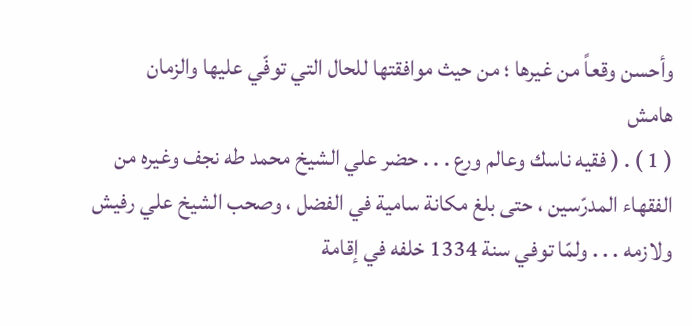وأحسن وقعاً من غيرها ؛ من حيث موافقتها للحال التي توفّي عليها والزمان
هامش
( 1 ) . ( فقيه ناسك وعالم ورع . . . حضر علي الشيخ محمد طه نجف وغيره من الفقهاء المدرّسين ، حتى بلغ مكانة سامية في الفضل ، وصحب الشيخ علي رفيش ولازمه . . . ولمّا توفي سنة 1334 خلفه في إقامة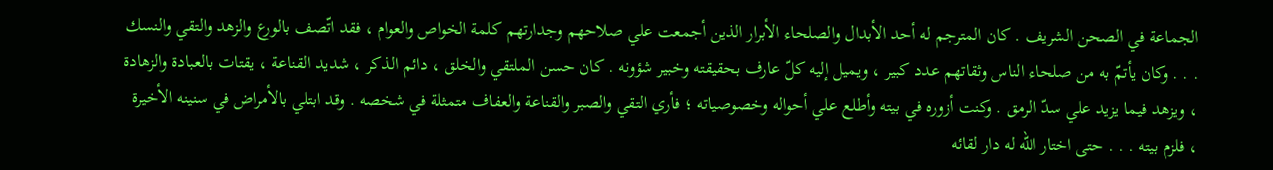الجماعة في الصحن الشريف . كان المترجم له أحد الأبدال والصلحاء الأبرار الذين أجمعت علي صلاحهم وجدارتهم كلمة الخواص والعوام ، فقد اتّصف بالورع والزهد والتقي والنسك . . . وكان يأتمّ به من صلحاء الناس وثقاتهم عدد كبير ، ويميل إليه كلّ عارف بحقيقته وخبير شؤونه . كان حسن الملتقي والخلق ، دائم الذكر ، شديد القناعة ، يقتات بالعبادة والزهادة ، ويزهد فيما يزيد علي سدّ الرمق . وكنت أزوره في بيته وأطلع علي أحواله وخصوصياته ؛ فأري التقي والصبر والقناعة والعفاف متمثلة في شخصه . وقد ابتلي بالأمراض في سنينه الأخيرة ، فلزم بيته . . . حتى اختار الله له دار لقائه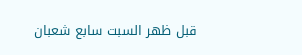قبل ظهر السبت سابع شعبان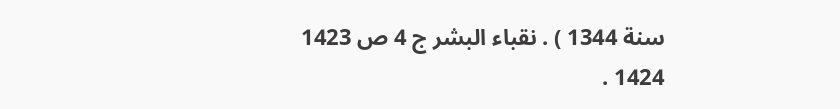سنة 1344 ) . نقباء البشر ج 4 ص 1423 1424 .